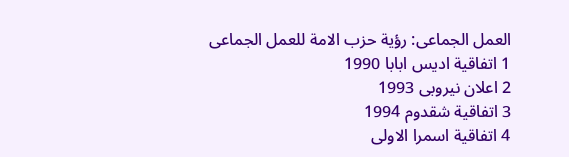العمل الجماعى: رؤية حزب الامة للعمل الجماعى
1 اتفاقية اديس ابابا 1990
2 اعلان نيروبى 1993
3 اتفاقية شقدوم 1994
4 اتفاقية اسمرا الاولى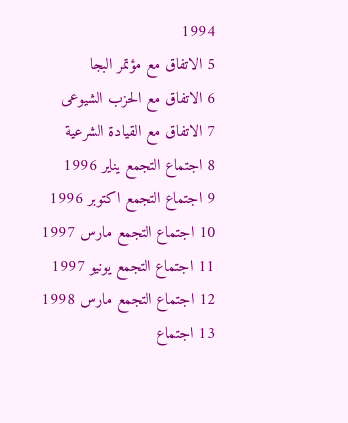1994
5 الاتفاق مع مؤتمر البجا
6 الاتفاق مع الحزب الشيوعى
7 الاتفاق مع القيادة الشرعية
8 اجتماع التجمع يناير 1996
9 اجتماع التجمع اكتوبر 1996
10 اجتماع التجمع مارس 1997
11 اجتماع التجمع يونيو 1997
12 اجتماع التجمع مارس 1998
13 اجتماع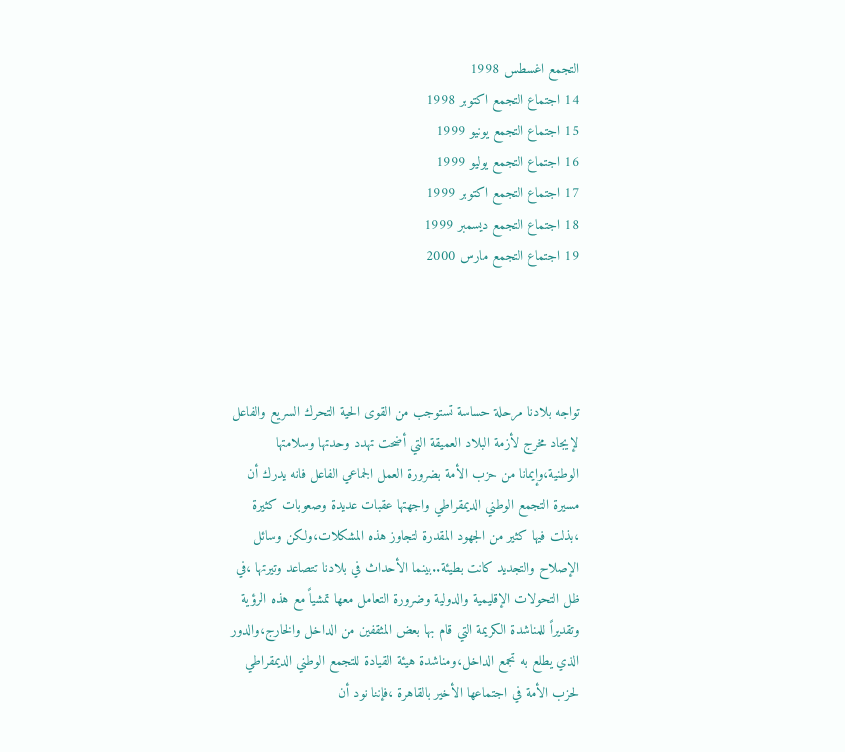التجمع اغسطس 1998
14 اجتماع التجمع اكتوبر 1998
15 اجتماع التجمع يونيو 1999
16 اجتماع التجمع يوليو 1999
17 اجتماع التجمع اكتوبر 1999
18 اجتماع التجمع ديسمبر 1999
19 اجتماع التجمع مارس 2000




تواجه بلادنا مرحلة حساسة تستوجب من القوى الحية التحرك السريع والفاعل لإيجاد مخرج لأزمة البلاد العميقة التي أضحت تهدد وحدتها وسلامتها الوطنية،وإيمانا من حزب الأمة بضرورة العمل الجماعي الفاعل فانه يدرك أن مسيرة التجمع الوطني الديمقراطي واجهتها عقبات عديدة وصعوبات كثيرة ،بذلت فيها كثير من الجهود المقدرة لتجاوز هذه المشكلات،ولكن وسائل الإصلاح والتجديد كانت بطيئة..بينما الأحداث في بلادنا تتصاعد وتيرتها ،في ظل التحولات الإقليمية والدولية وضرورة التعامل معها تمشياً مع هذه الرؤية وتقديراً للمناشدة الكريمة التي قام بها بعض المثقفين من الداخل والخارج،والدور الذي يطلع به تجمع الداخل،ومناشدة هيئة القيادة للتجمع الوطني الديمقراطي لحزب الأمة في اجتماعها الأخير بالقاهرة ،فإننا نود أن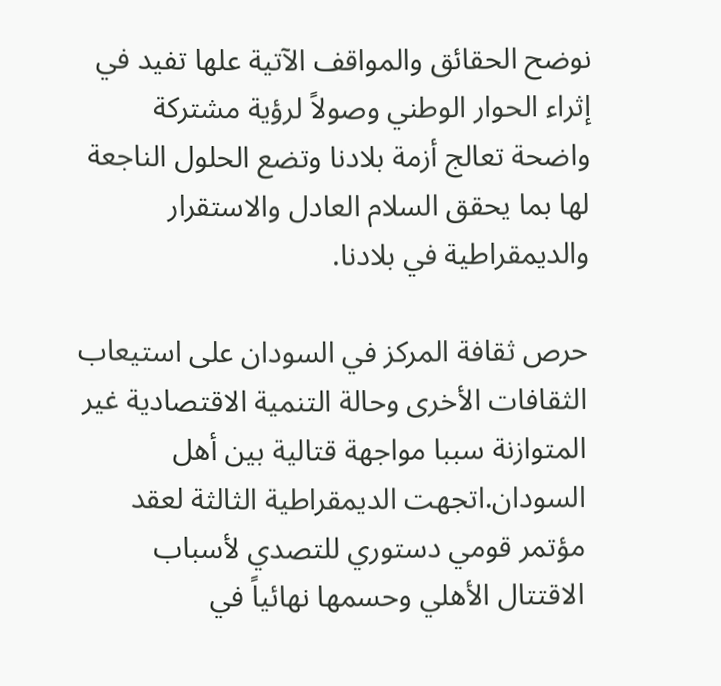نوضح الحقائق والمواقف الآتية علها تفيد في إثراء الحوار الوطني وصولاً لرؤية مشتركة واضحة تعالج أزمة بلادنا وتضع الحلول الناجعة لها بما يحقق السلام العادل والاستقرار والديمقراطية في بلادنا.

حرص ثقافة المركز في السودان على استيعاب الثقافات الأخرى وحالة التنمية الاقتصادية غير المتوازنة سببا مواجهة قتالية بين أهل السودان.اتجهت الديمقراطية الثالثة لعقد مؤتمر قومي دستوري للتصدي لأسباب الاقتتال الأهلي وحسمها نهائياً في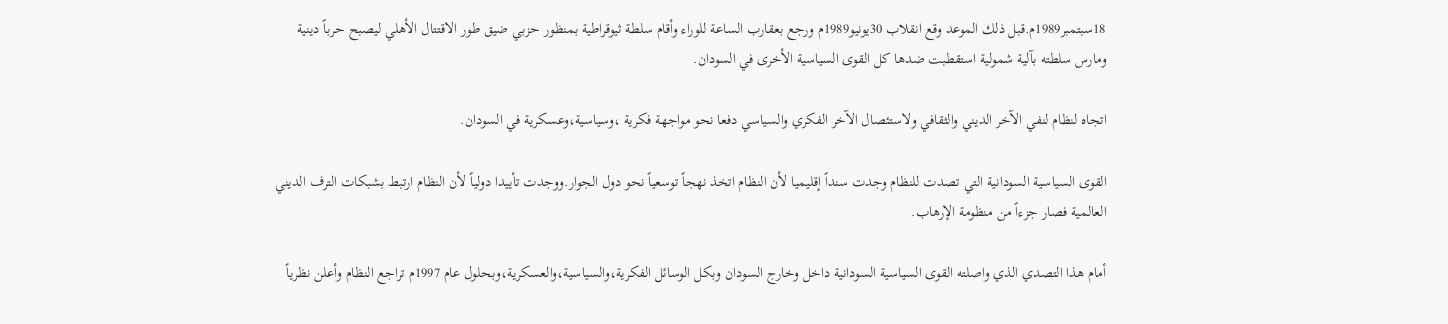18سبتمبر1989م.قبل ذلك الموعد وقع انقلاب 30يونيو1989م ورجع بعقارب الساعة للوراء وأقام سلطة ثيوقراطية بمنظور حزبي ضيق طور الاقتتال الأهلي ليصبح حرباً دينية ومارس سلطته بآلية شمولية استقطبت ضدها كل القوى السياسية الأخرى في السودان.

اتجاه لنظام لنفي الآخر الديني والثقافي ولاستئصال الآخر الفكري والسياسي دفعا نحو مواجهة فكرية ،وسياسية،وعسكرية في السودان.

القوى السياسية السودانية التي تصدت للنظام وجدت سنداً إقليميا لأن النظام اتخذ نهجاً توسعياً نحو دول الجوار.ووجدت تأييدا دولياً لأن النظام ارتبط بشبكات الترف الديني العالمية فصار جزءاً من منظومة الإرهاب.

أمام هذا التصدي الذي واصلته القوى السياسية السودانية داخل وخارج السودان وبكل الوسائل الفكرية،والسياسية،والعسكرية،وبحلول عام 1997م تراجع النظام وأعلن نظرياً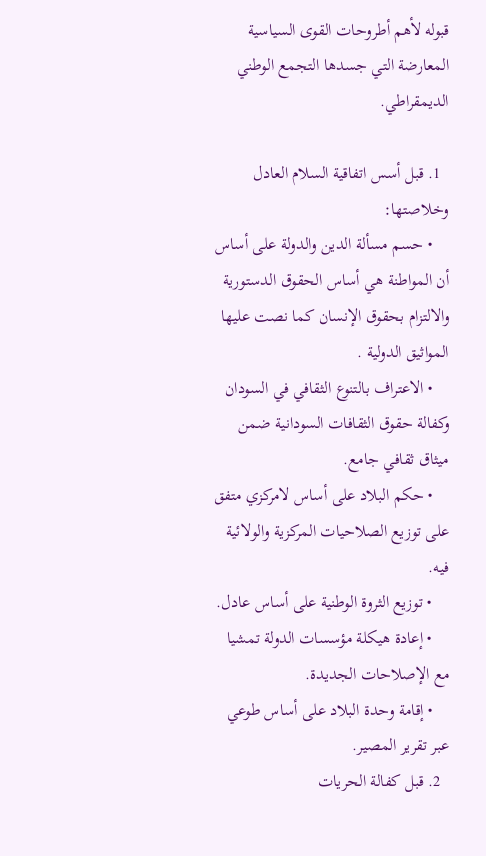قبوله لأهم أطروحات القوى السياسية المعارضة التي جسدها التجمع الوطني الديمقراطي.

  1. قبل أسس اتفاقية السلام العادل وخلاصتها:
    • حسم مسألة الدين والدولة على أساس أن المواطنة هي أساس الحقوق الدستورية والالتزام بحقوق الإنسان كما نصت عليها المواثيق الدولية .
    • الاعتراف بالتنوع الثقافي في السودان وكفالة حقوق الثقافات السودانية ضمن ميثاق ثقافي جامع.
    • حكم البلاد على أساس لامركزي متفق على توزيع الصلاحيات المركزية والولائية فيه.
    • توزيع الثروة الوطنية على أساس عادل.
    • إعادة هيكلة مؤسسات الدولة تمشيا مع الإصلاحات الجديدة.
    • إقامة وحدة البلاد على أساس طوعي عبر تقرير المصير.
  2. قبل كفالة الحريات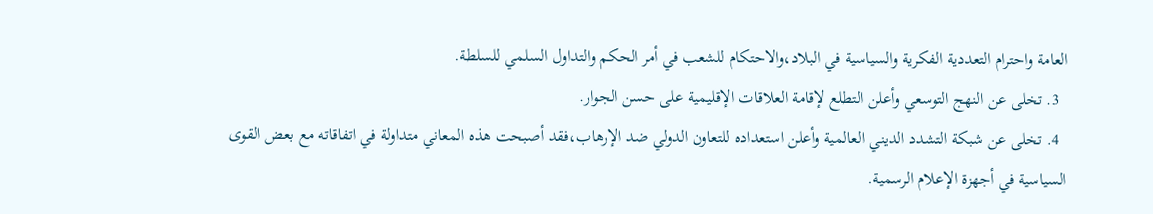العامة واحترام التعددية الفكرية والسياسية في البلاد،والاحتكام للشعب في أمر الحكم والتداول السلمي للسلطة.
  3. تخلى عن النهج التوسعي وأعلن التطلع لإقامة العلاقات الإقليمية على حسن الجوار.
  4. تخلى عن شبكة التشدد الديني العالمية وأعلن استعداده للتعاون الدولي ضد الإرهاب،فقد أصبحت هذه المعاني متداولة في اتفاقاته مع بعض القوى السياسية في أجهزة الإعلام الرسمية.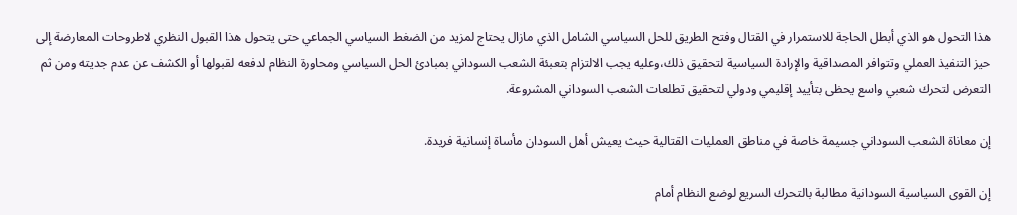هذا التحول هو الذي أبطل الحاجة للاستمرار في القتال وفتح الطريق للحل السياسي الشامل الذي مازال يحتاج لمزيد من الضغط السياسي الجماعي حتى يتحول هذا القبول النظري لاطروحات المعارضة إلى حيز التنفيذ العملي وتتوافر المصداقية والإرادة السياسية لتحقيق ذلك،وعليه يجب الالتزام بتعبئة الشعب السوداني بمبادئ الحل السياسي ومحاورة النظام لدفعه لقبولها أو الكشف عن عدم جديته ومن ثم التعرض لتحرك شعبي واسع يحظى بتأييد إقليمي ودولي لتحقيق تطلعات الشعب السوداني المشروعة.

إن معاناة الشعب السوداني جسيمة خاصة في مناطق العمليات القتالية حيث يعيش أهل السودان مأساة إنسانية فريدة.

إن القوى السياسية السودانية مطالبة بالتحرك السريع لوضع النظام أمام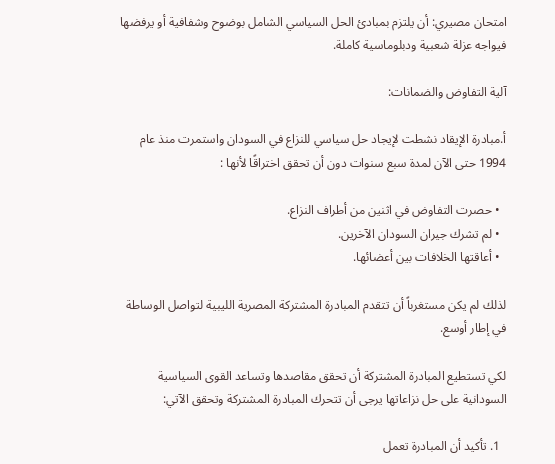امتحان مصيري: أن يلتزم بمبادئ الحل السياسي الشامل بوضوح وشفافية أو يرفضها فيواجه عزلة شعبية ودبلوماسية كاملة.

آلية التفاوض والضمانات:

أ.مبادرة الإيقاد نشطت لإيجاد حل سياسي للنزاع في السودان واستمرت منذ عام 1994 حتى الآن لمدة سبع سنوات دون أن تحقق اختراقًا لأنها :

  • حصرت التفاوض في اثنين من أطراف النزاع.
  • لم تشرك جيران السودان الآخرين.
  • أعاقتها الخلافات بين أعضائها.

لذلك لم يكن مستغرباً أن تتقدم المبادرة المشتركة المصرية الليبية لتواصل الوساطة في إطار أوسع.

لكي تستطيع المبادرة المشتركة أن تحقق مقاصدها وتساعد القوى السياسية السودانية على حل نزاعاتها يرجى أن تتحرك المبادرة المشتركة وتحقق الآتي:

  1. تأكيد أن المبادرة تعمل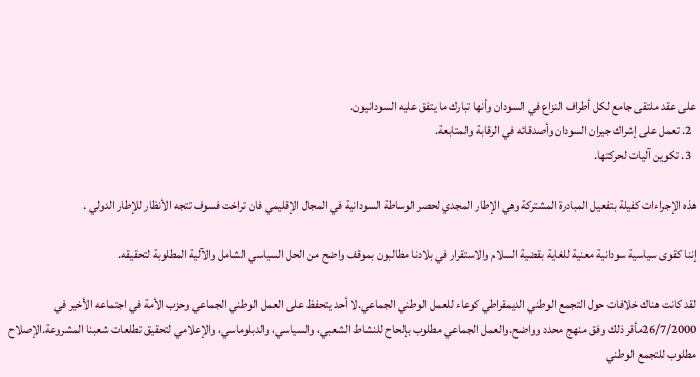على عقد ملتقى جامع لكل أطراف النزاع في السودان وأنها تبارك ما يتفق عليه السودانيون.
  2. تعمل على إشراك جيران السودان وأصدقائه في الرقابة والمتابعة.
  3. تكوين آليات لحركتها.

هذه الإجراءات كفيلة بتفعيل المبادرة المشتركة وهي الإطار المجدي لحصر الوساطة السودانية في المجال الإقليمي فان تراخت فسوف تتجه الأنظار للإطار الدولي .

إننا كقوى سياسية سودانية معنية للغاية بقضية السلام والاستقرار في بلادنا مطالبون بموقف واضح من الحل السياسي الشامل والآلية المطلوبة لتحقيقه.

لقد كانت هناك خلافات حول التجمع الوطني الديمقراطي كوعاء للعمل الوطني الجماعي.لا أحد يتحفظ على العمل الوطني الجماعي وحزب الأمة في اجتماعه الأخير في 26/7/2000مأقر ذلك وفق منهج محدد وواضح.والعمل الجماعي مطلوب بإلحاح للنشاط الشعبي، والسياسي، والدبلوماسي، والإعلامي لتحقيق تطلعات شعبنا المشروعة.الإصلاح مطلوب للتجمع الوطني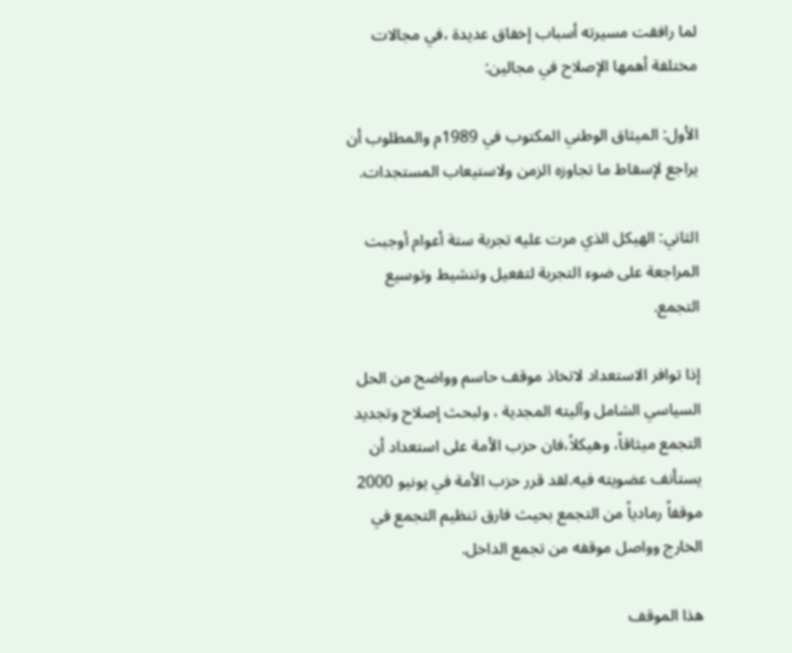لما رافقت مسيرته أسباب إخفاق عديدة ،في مجالات مختلفة أهمها الإصلاح في مجالين:

الأول: الميثاق الوطني المكتوب في 1989م والمطلوب أن يراجع لإسقاط ما تجاوزه الزمن ولاستيعاب المستجدات.

الثاني: الهيكل الذي مرت عليه تجربة ستة أعوام أوجبت المراجعة على ضوء التجربة لتفعيل وتنشيط وتوسيع التجمع.

إذا توافر الاستعداد لاتخاذ موقف حاسم وواضح من الحل السياسي الشامل وآليته المجدية ، ولبحث إصلاح وتجديد التجمع ميثاقاً، وهيكلاً،فان حزب الأمة على استعداد أن يستأنف عضويته فيه.لقد قرر حزب الأمة في يونيو 2000 موقفاً رمادياً من التجمع بحيث فارق تنظيم التجمع في الخارج وواصل موقفه من تجمع الداخل.

هذا الموقف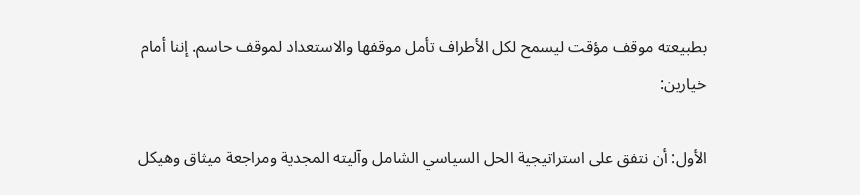بطبيعته موقف مؤقت ليسمح لكل الأطراف تأمل موقفها والاستعداد لموقف حاسم. إننا أمام خيارين:

الأول: أن نتفق على استراتيجية الحل السياسي الشامل وآليته المجدية ومراجعة ميثاق وهيكل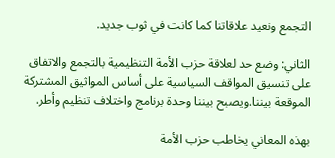التجمع ونعيد علاقاتنا كما كانت في ثوب جديد.

الثاني: وضع حد لعلاقة حزب الأمة التنظيمية بالتجمع والاتفاق على تنسيق المواقف السياسية على أساس المواثيق المشتركة الموقعة بيننا.ويصبح بيننا وحدة برنامج واختلاف تنظيم وأطر.

بهذه المعاني يخاطب حزب الأمة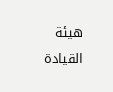هيئة القيادة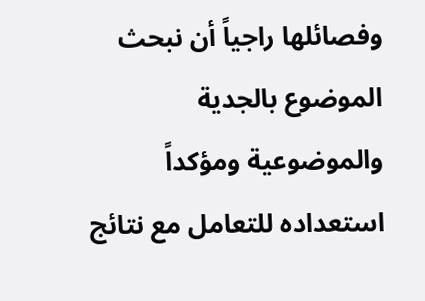وفصائلها راجياً أن نبحث الموضوع بالجدية والموضوعية ومؤكداً استعداده للتعامل مع نتائج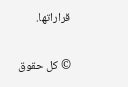قراراتها.


© كل حقوق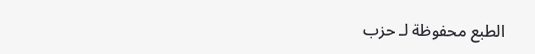الطبع محفوظة لـ حزب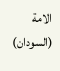الامة (السودان)